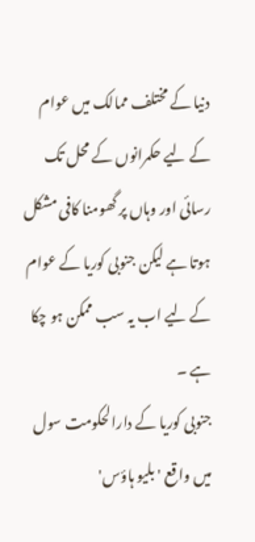دنیا کے مختلف ممالک میں عوام کے لیے حکمرانوں کے محل تک رسائی اور وہاں پر گھومنا کافی مشکل ہوتا ہے لیکن جنوبی کوریا کے عوام کے لیے اب یہ سب ممکن ہو چکا ہے ۔
جنوبی کوریا کے دارالحکومت سول میں واقع 'بلیو ہاؤس'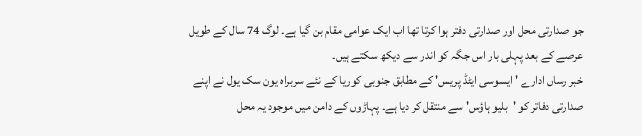جو صدارتی محل اور صدارتی دفتر ہوا کرتا تھا اب ایک عوامی مقام بن گیا ہے۔ لوگ 74 سال کے طویل عرصے کے بعد پہلی بار اس جگہ کو اندر سے دیکھ سکتے ہیں۔
خبر رساں ادارے 'ایسوسی ایٹڈ پریس' کے مطابق جنوبی کوریا کے نئے سربراہ یون سک یول نے اپنے صدارتی دفاتر کو 'بلیو ہاؤس' سے منتقل کر دیا ہے۔ پہاڑوں کے دامن میں موجود یہ محل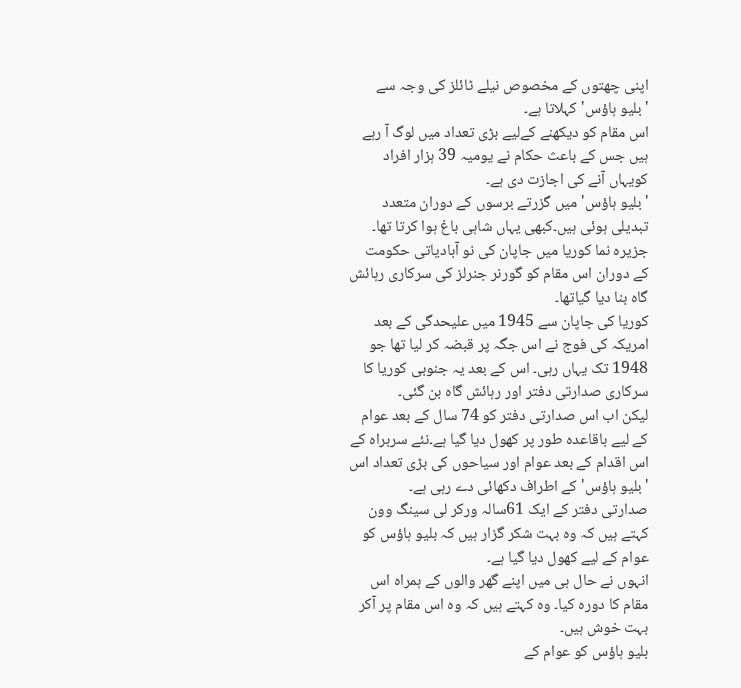اپنی چھتوں کے مخصوص نیلے ٹائلز کی وجہ سے 'بلیو ہاؤس' کہلاتا ہے۔
اس مقام کو دیکھنے کےلیے بڑی تعداد میں لوگ آ رہے ہیں جس کے باعث حکام نے یومیہ 39 ہزار افراد کویہاں آنے کی اجازت دی ہے۔
'بلیو ہاؤس' میں گزرتے برسوں کے دوران متعدد تبدیلی ہوئی ہیں۔کبھی یہاں شاہی باغ ہوا کرتا تھا۔
جزیرہ نما کوریا میں جاپان کی نو آبادیاتی حکومت کے دوران اس مقام کو گورنر جنرلز کی سرکاری رہائش گاہ بنا دیا گیاتھا۔
کوریا کی جاپان سے 1945 میں علیحدگی کے بعد امریکہ کی فوج نے اس جگہ پر قبضہ کر لیا تھا جو 1948 تک یہاں رہی۔ اس کے بعد یہ جنوبی کوریا کا سرکاری صدارتی دفتر اور رہائش گاہ بن گئی۔
لیکن اب اس صدارتی دفتر کو 74 سال کے بعد عوام کے لیے باقاعدہ طور پر کھول دیا گیا ہے۔نئے سربراہ کے اس اقدام کے بعد عوام اور سیاحوں کی بڑی تعداد اس 'بلیو ہاؤس' کے اطراف دکھائی دے رہی ہے۔
صدارتی دفتر کے ایک 61سالہ ورکر لی سینگ وون کہتے ہیں کہ وہ بہت شکر گزار ہیں کہ بلیو ہاؤس کو عوام کے لیے کھول دیا گیا ہے۔
انہوں نے حال ہی میں اپنے گھر والوں کے ہمراہ اس مقام کا دورہ کیا۔ وہ کہتے ہیں کہ وہ اس مقام پر آکر بہت خوش ہیں۔
بلیو ہاؤس کو عوام کے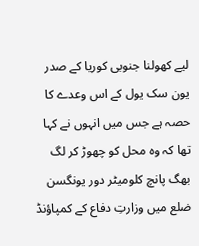لیے کھولنا جنوبی کوریا کے صدر یون سک یول کے اس وعدے کا حصہ ہے جس میں انہوں نے کہا تھا کہ وہ محل کو چھوڑ کر لگ بھگ پانچ کلومیٹر دور یونگسن ضلع میں وزارتِ دفاع کے کمپاؤنڈ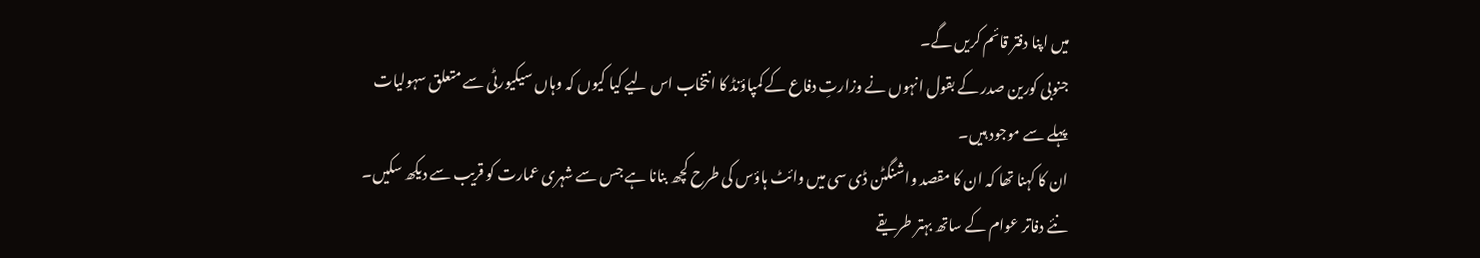میں اپنا دفتر قائم کریں گے۔
جنوبی کورین صدر کے بقول انہوں نے وزارتِ دفاع کے کمپاؤنڈ کا انتخاب اس لیے کیا کیوں کہ وہاں سیکیورٹی سے متعلق سہولیات پہلے سے موجود ہیں۔
ان کا کہنا تھا کہ ان کا مقصد واشنگٹن ڈی سی میں وائٹ ہاؤس کی طرح کچھ بنانا ہے جس سے شہری عمارت کو قریب سے دیکھ سکیں۔ نئے دفاتر عوام کے ساتھ بہتر طریقے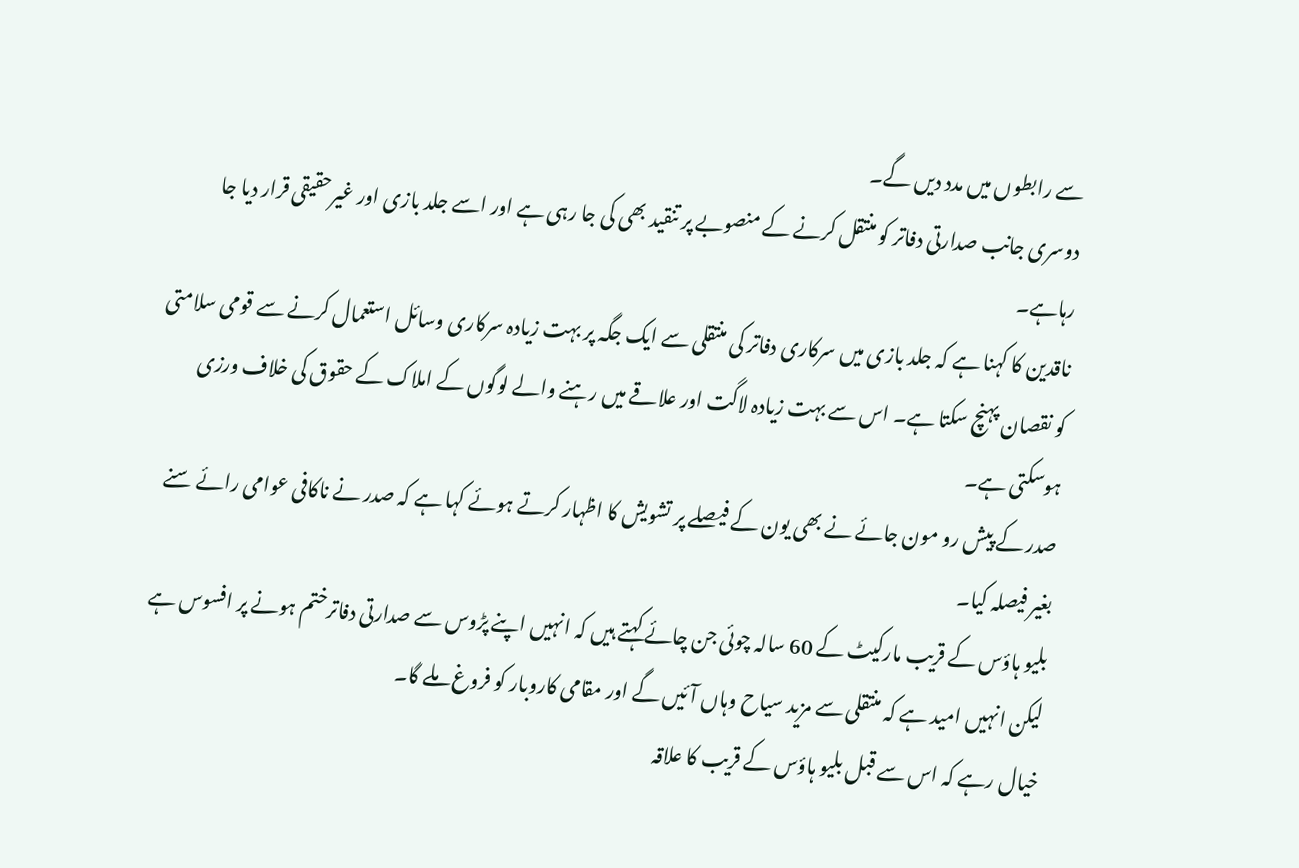سے رابطوں میں مدد دیں گے۔
دوسری جانب صدارتی دفاتر کو منتقل کرنے کے منصوبے پر تنقید بھی کی جا رہی ہے اور اسے جلد بازی اور غیرحقیقی قرار دیا جا رہاہے۔
ناقدین کا کہنا ہے کہ جلد بازی میں سرکاری دفاتر کی منتقلی سے ایک جگہ پر بہت زیادہ سرکاری وسائل استعمال کرنے سے قومی سلامتی کو نقصان پہنچ سکتا ہے۔ اس سے بہت زیادہ لاگت اور علاقے میں رہنے والے لوگوں کے املاک کے حقوق کی خلاف ورزی ہوسکتی ہے۔
صدر کے پیش رو مون جائے نے بھی یون کے فیصلے پر تشویش کا اظہار کرتے ہوئے کہا ہے کہ صدر نے ناکافی عوامی رائے سنے بغیر فیصلہ کیا۔
بلیو ہاؤس کے قریب مارکیٹ کے 60 سالہ چوئی جن چائے کہتے ہیں کہ انہیں اپنے پڑوس سے صدارتی دفاترختم ہونے پر افسوس ہے لیکن انہیں امید ہے کہ منتقلی سے مزید سیاح وہاں آئیں گے اور مقامی کاروبار کو فروغ ملے گا۔
خیال رہے کہ اس سے قبل بلیو ہاؤس کے قریب کا علاقہ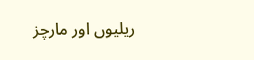ریلیوں اور مارچز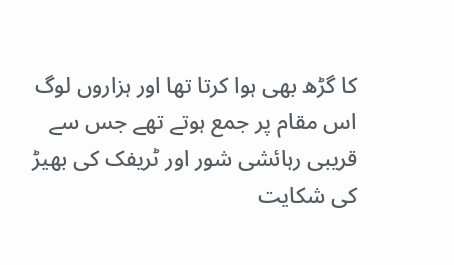کا گڑھ بھی ہوا کرتا تھا اور ہزاروں لوگ اس مقام پر جمع ہوتے تھے جس سے قریبی رہائشی شور اور ٹریفک کی بھیڑ کی شکایت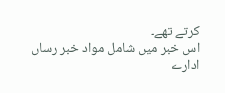کرتے تھے۔
اس خبر میں شامل مواد خبر رساں ادارے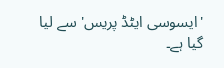'ایسوسی ایٹڈ پریس' سے لیا گیا ہے۔